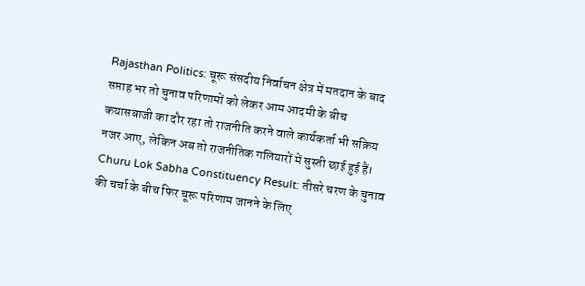Rajasthan Politics: चूरू संसदीय निर्वाचन क्षेत्र में मतदान के बाद सप्ताह भर तो चुनाव परिणामों को लेकर आम आदमी के बीच कयासबाजी का दौर रहा तो राजनीति करने वाले कार्यकर्ता भी सक्रिय नजर आए, लेकिन अब तो राजनीतिक गलियारों में सुस्ती छाई हुई हैं।
Churu Lok Sabha Constituency Result: तीसरे चरण के चुनाव की चर्चा के बीच फिर चूरू परिणाम जानने के लिए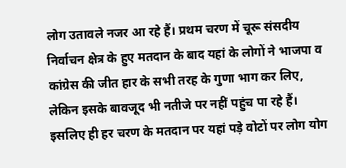लोग उतावले नजर आ रहे हैं। प्रथम चरण में चूरू संसदीय निर्वाचन क्षेत्र के हुए मतदान के बाद यहां के लोगों ने भाजपा व कांग्रेस की जीत हार के सभी तरह के गुणा भाग कर लिए, लेकिन इसके बावजूद भी नतीजे पर नहीं पहुंच पा रहे हैं। इसलिए ही हर चरण के मतदान पर यहां पड़े वोटों पर लोग योग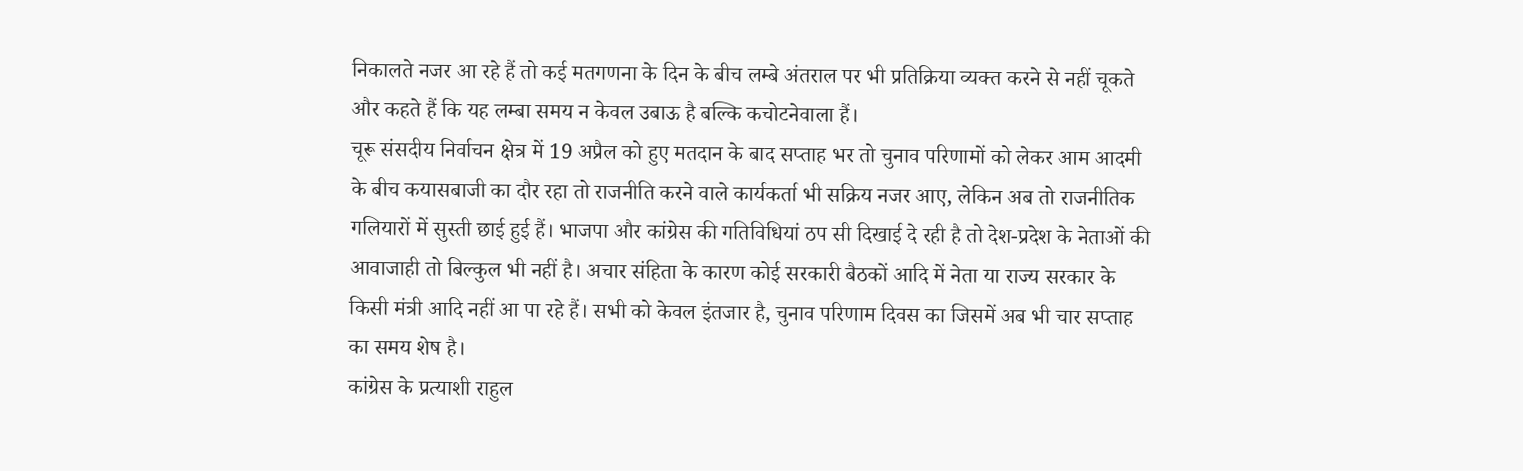निकालते नजर आ रहे हैं तो कई मतगणना के दिन के बीच लम्बे अंतराल पर भी प्रतिक्रिया व्यक्त करने से नहीं चूकते और कहते हैं कि यह लम्बा समय न केवल उबाऊ है बल्कि कचोटनेवाला हैं।
चूरू संसदीय निर्वाचन क्षेत्र में 19 अप्रैल को हुए मतदान के बाद सप्ताह भर तो चुनाव परिणामों को लेकर आम आदमी के बीच कयासबाजी का दौर रहा तो राजनीति करने वाले कार्यकर्ता भी सक्रिय नजर आए, लेकिन अब तो राजनीतिक गलियारों में सुस्ती छाई हुई हैं। भाजपा और कांग्रेस की गतिविधियां ठप सी दिखाई दे रही है तो देश-प्रदेश के नेताओं की आवाजाही तो बिल्कुल भी नहीं है। अचार संहिता के कारण कोई सरकारी बैठकों आदि में नेता या राज्य सरकार के किसी मंत्री आदि नहीं आ पा रहे हैं। सभी को केवल इंतजार है, चुनाव परिणाम दिवस का जिसमें अब भी चार सप्ताह का समय शेष है।
कांग्रेस के प्रत्याशी राहुल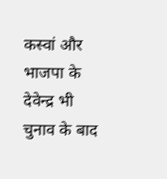कस्वां और भाजपा के देवेन्द्र भी चुनाव के बाद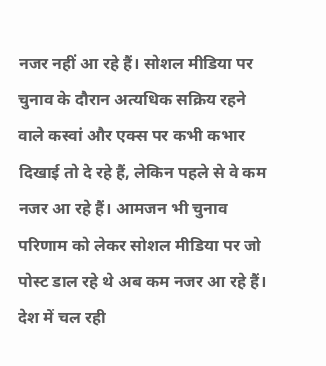नजर नहीं आ रहे हैं। सोशल मीडिया पर चुनाव के दौरान अत्यधिक सक्रिय रहने वाले कस्वां और एक्स पर कभी कभार दिखाई तो दे रहे हैं, लेकिन पहले से वे कम नजर आ रहे हैं। आमजन भी चुनाव परिणाम को लेकर सोशल मीडिया पर जो पोस्ट डाल रहे थे अब कम नजर आ रहे हैं।
देश में चल रही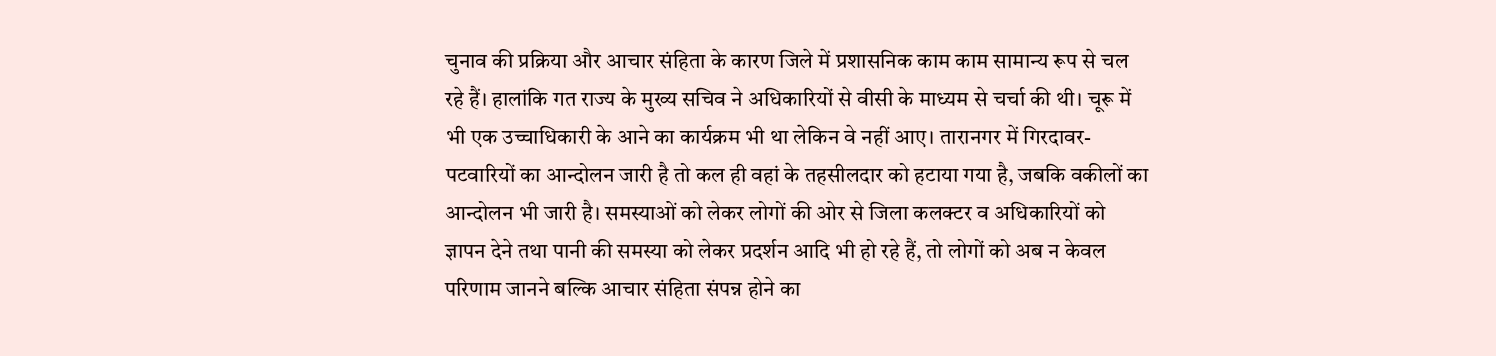चुनाव की प्रक्रिया और आचार संहिता के कारण जिले में प्रशासनिक काम काम सामान्य रूप से चल रहे हैं। हालांकि गत राज्य के मुख्य सचिव ने अधिकारियों से वीसी के माध्यम से चर्चा की थी। चूरू में भी एक उच्चाधिकारी के आने का कार्यक्रम भी था लेकिन वे नहीं आए। तारानगर में गिरदावर-पटवारियों का आन्दोलन जारी है तो कल ही वहां के तहसीलदार को हटाया गया है, जबकि वकीलों का आन्दोलन भी जारी है। समस्याओं को लेकर लोगों की ओर से जिला कलक्टर व अधिकारियों को ज्ञापन देने तथा पानी की समस्या को लेकर प्रदर्शन आदि भी हो रहे हैं, तो लोगों को अब न केवल परिणाम जानने बल्कि आचार संहिता संपन्न होने का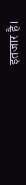इतजार है।